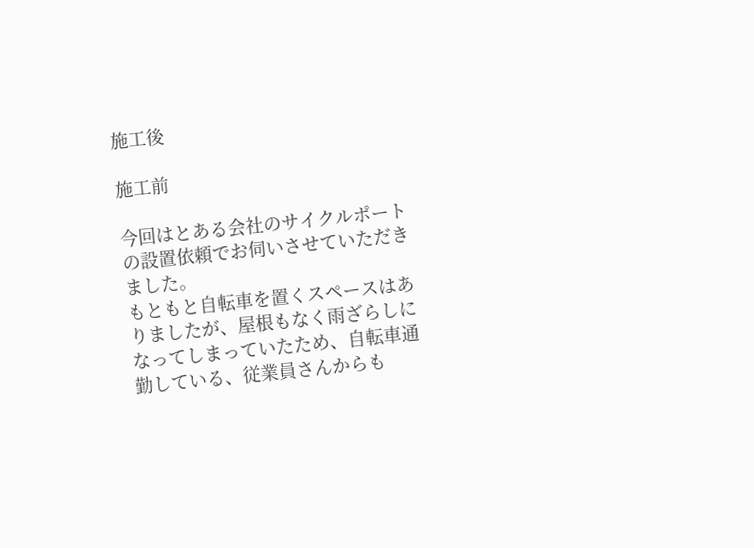施工後

施工前

今回はとある会社のサイクルポートの設置依頼でお伺いさせていただきました。
もともと自転車を置くスペースはありましたが、屋根もなく雨ざらしになってしまっていたため、自転車通勤している、従業員さんからも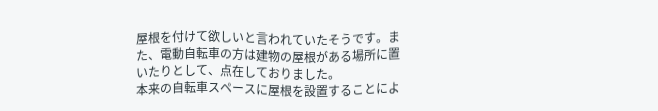屋根を付けて欲しいと言われていたそうです。また、電動自転車の方は建物の屋根がある場所に置いたりとして、点在しておりました。
本来の自転車スペースに屋根を設置することによ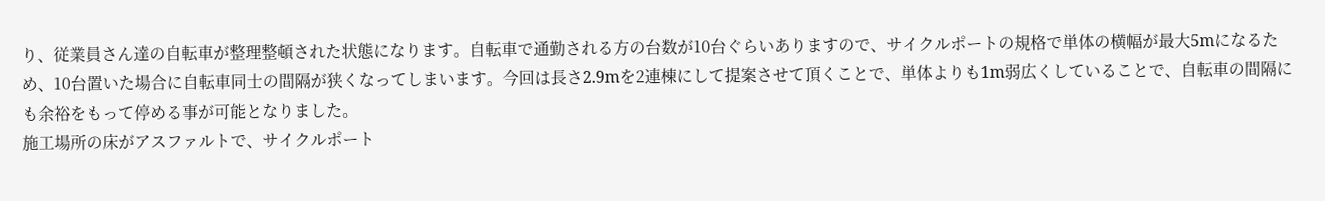り、従業員さん達の自転車が整理整頓された状態になります。自転車で通勤される方の台数が10台ぐらいありますので、サイクルポートの規格で単体の横幅が最大5mになるため、10台置いた場合に自転車同士の間隔が狭くなってしまいます。今回は長さ2.9mを2連棟にして提案させて頂くことで、単体よりも1m弱広くしていることで、自転車の間隔にも余裕をもって停める事が可能となりました。
施工場所の床がアスファルトで、サイクルポート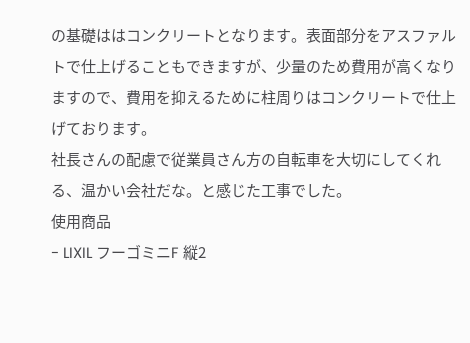の基礎ははコンクリートとなります。表面部分をアスファルトで仕上げることもできますが、少量のため費用が高くなりますので、費用を抑えるために柱周りはコンクリートで仕上げております。
社長さんの配慮で従業員さん方の自転車を大切にしてくれる、温かい会社だな。と感じた工事でした。
使用商品
- LIXIL フーゴミニF 縦2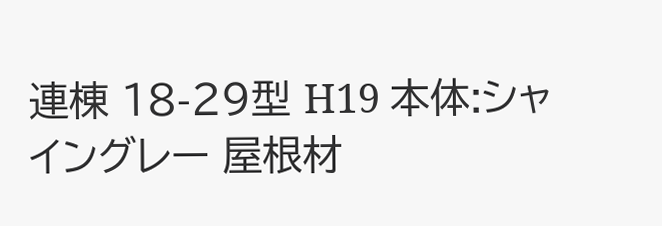連棟 18-29型 H19 本体:シャイングレー 屋根材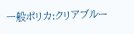一般ポリカ:クリアブルー